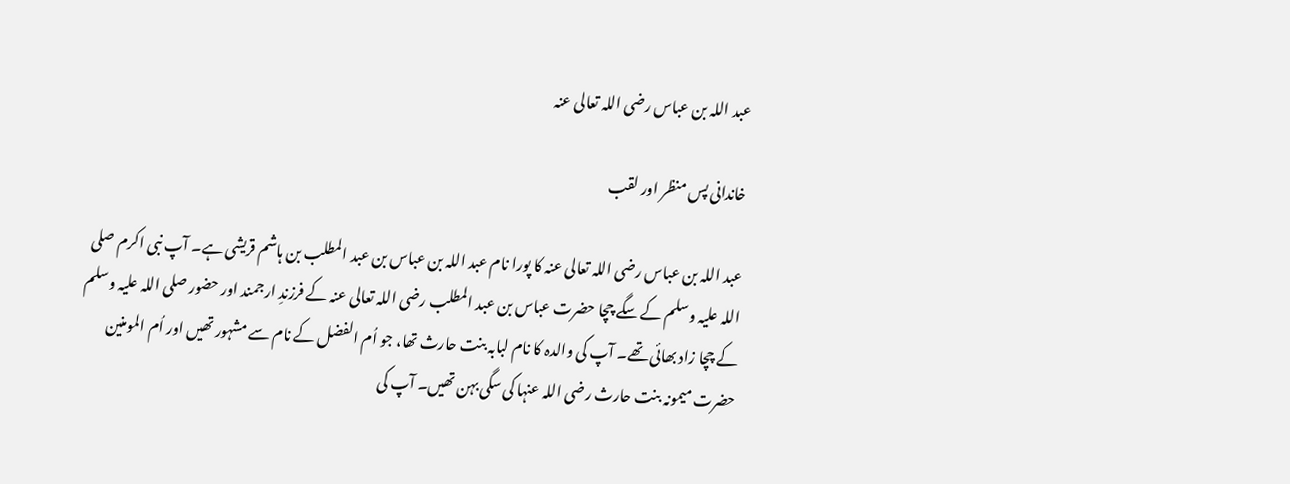عبد اللہ بن عباس رضی اللہ تعالی عنہ

خاندانی پس منظر اور لقب

عبد اللہ بن عباس رضی اللہ تعالی عنہ کا پورا نام عبد اللہ بن عباس بن عبد المطلب بن ہاشم قریشی ہے۔ آپ نبی اکرم صلی اللہ علیہ وسلم کے سگے چچا حضرت عباس بن عبد المطلب رضی اللہ تعالی عنہ کے فرزندِ ارجمند اور حضور صلی اللہ علیہ وسلم کے چچا زاد بھائی تھے۔ آپ کی والدہ کا نام لبابہ بنت حارث تھا، جو اُم الفضل کے نام سے مشہور تھیں اور اُم المومنین حضرت میمونہ بنت حارث رضی اللہ عنہا کی سگی بہن تھیں۔ آپ کی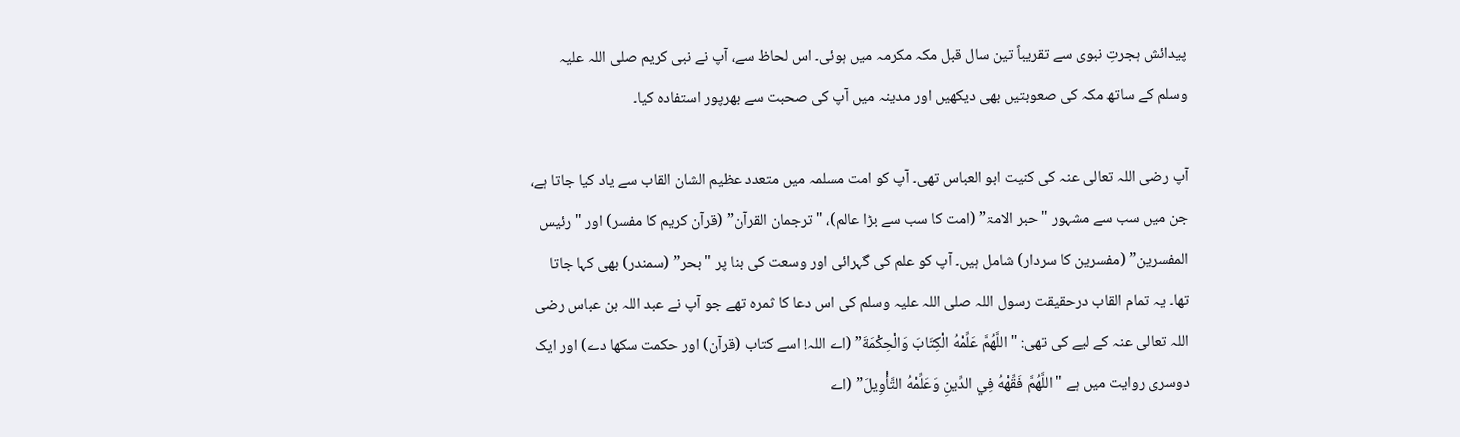پیدائش ہجرتِ نبوی سے تقریباً تین سال قبل مکہ مکرمہ میں ہوئی۔ اس لحاظ سے، آپ نے نبی کریم صلی اللہ علیہ وسلم کے ساتھ مکہ کی صعوبتیں بھی دیکھیں اور مدینہ میں آپ کی صحبت سے بھرپور استفادہ کیا۔

آپ رضی اللہ تعالی عنہ کی کنیت ابو العباس تھی۔ آپ کو امت مسلمہ میں متعدد عظیم الشان القاب سے یاد کیا جاتا ہے، جن میں سب سے مشہور "حبر الامۃ” (امت کا سب سے بڑا عالم)، "ترجمان القرآن” (قرآن کریم کا مفسر) اور "رئیس المفسرین” (مفسرین کا سردار) شامل ہیں۔ آپ کو علم کی گہرائی اور وسعت کی بنا پر "بحر” (سمندر) بھی کہا جاتا تھا۔ یہ تمام القاب درحقیقت رسول اللہ صلی اللہ علیہ وسلم کی اس دعا کا ثمرہ تھے جو آپ نے عبد اللہ بن عباس رضی اللہ تعالی عنہ کے لیے کی تھی: "اللَّهُمَّ عَلِّمْهُ الْكِتَابَ وَالْحِكْمَةَ” (اے اللہ! اسے کتاب (قرآن) اور حکمت سکھا دے) اور ایک دوسری روایت میں ہے "اللَّهُمَّ فَقِّهْهُ فِي الدِّينِ وَعَلِّمْهُ التَّأْوِيلَ” (اے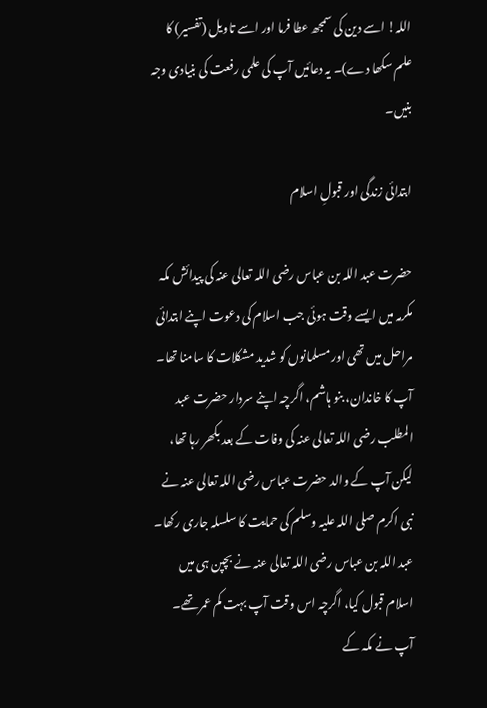اللہ! اسے دین کی سمجھ عطا فرما اور اسے تاویل (تفسیر) کا علم سکھا دے)۔ یہ دعائیں آپ کی علمی رفعت کی بنیادی وجہ بنیں۔

ابتدائی زندگی اور قبولِ اسلام

حضرت عبد اللہ بن عباس رضی اللہ تعالی عنہ کی پیدائش مکہ مکرمہ میں ایسے وقت ہوئی جب اسلام کی دعوت اپنے ابتدائی مراحل میں تھی اور مسلمانوں کو شدید مشکلات کا سامنا تھا۔ آپ کا خاندان، بنو ہاشم، اگرچہ اپنے سردار حضرت عبد المطلب رضی اللہ تعالی عنہ کی وفات کے بعد بکھر رہا تھا، لیکن آپ کے والد حضرت عباس رضی اللہ تعالی عنہ نے نبی اکرم صلی اللہ علیہ وسلم کی حمایت کا سلسلہ جاری رکھا۔ عبد اللہ بن عباس رضی اللہ تعالی عنہ نے بچپن ہی میں اسلام قبول کیا، اگرچہ اس وقت آپ بہت کم عمر تھے۔ آپ نے مکہ کے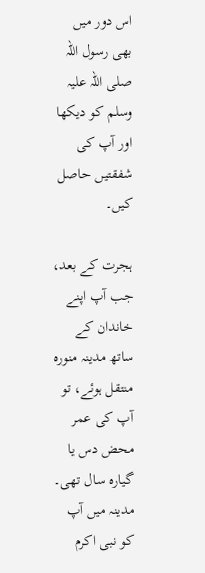اس دور میں بھی رسول اللہ صلی اللہ علیہ وسلم کو دیکھا اور آپ کی شفقتیں حاصل کیں۔

ہجرت کے بعد، جب آپ اپنے خاندان کے ساتھ مدینہ منورہ منتقل ہوئے، تو آپ کی عمر محض دس یا گیارہ سال تھی۔ مدینہ میں آپ کو نبی اکرم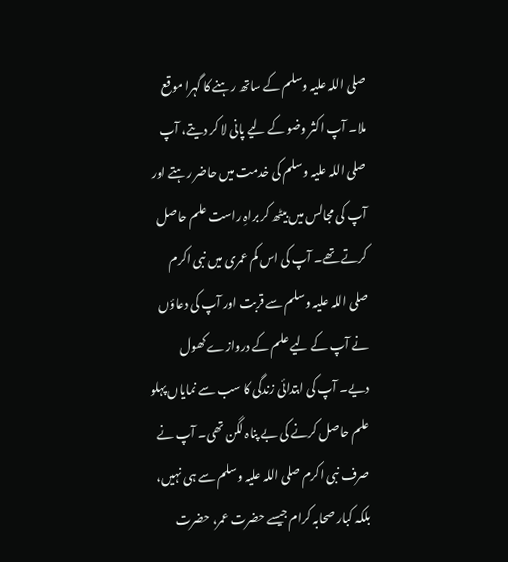صلی اللہ علیہ وسلم کے ساتھ رہنے کا گہرا موقع ملا۔ آپ اکثر وضو کے لیے پانی لا کر دیتے، آپ صلی اللہ علیہ وسلم کی خدمت میں حاضر رہتے اور آپ کی مجالس میں بیٹھ کر براہِ راست علم حاصل کرتے تھے۔ آپ کی اس کم عمری میں نبی اکرم صلی اللہ علیہ وسلم سے قربت اور آپ کی دعاؤں نے آپ کے لیے علم کے دروازے کھول دیے۔ آپ کی ابتدائی زندگی کا سب سے نمایاں پہلو علم حاصل کرنے کی بے پناہ لگن تھی۔ آپ نے صرف نبی اکرم صلی اللہ علیہ وسلم سے ہی نہیں، بلکہ کبار صحابہ کرام جیسے حضرت عمر، حضرت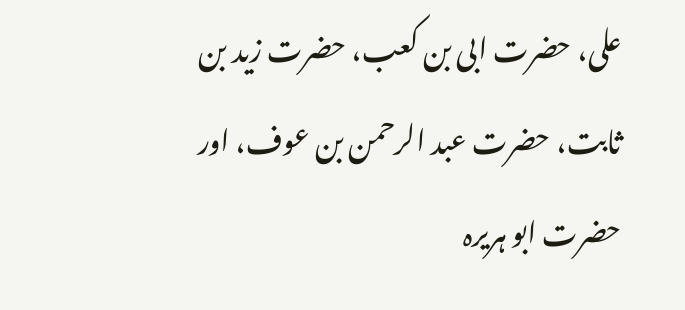علی، حضرت ابی بن کعب، حضرت زید بن ثابت، حضرت عبد الرحمن بن عوف، اور حضرت ابو ہریرہ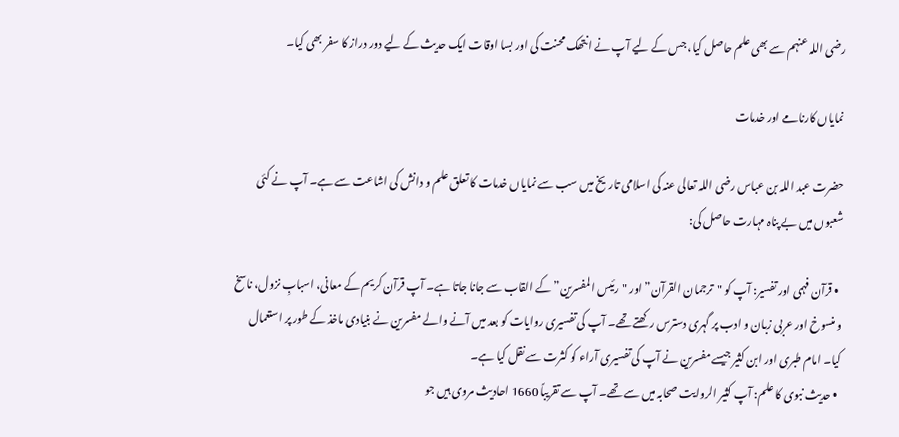رضی اللہ عنہم سے بھی علم حاصل کیا، جس کے لیے آپ نے انتھک محنت کی اور بسا اوقات ایک حدیث کے لیے دور دراز کا سفر بھی کیا۔

نمایاں کارنامے اور خدمات

حضرت عبد اللہ بن عباس رضی اللہ تعالی عنہ کی اسلامی تاریخ میں سب سے نمایاں خدمات کا تعلق علم و دانش کی اشاعت سے ہے۔ آپ نے کئی شعبوں میں بے پناہ مہارت حاصل کی:

  • قرآن فہمی اور تفسیر: آپ کو "ترجمان القرآن” اور "رئیس المفسرین” کے القاب سے جانا جاتا ہے۔ آپ قرآن کریم کے معانی، اسبابِ نزول، ناسخ و منسوخ اور عربی زبان و ادب پر گہری دسترس رکھتے تھے۔ آپ کی تفسیری روایات کو بعد میں آنے والے مفسرین نے بنیادی ماخذ کے طور پر استعمال کیا۔ امام طبری اور ابن کثیر جیسے مفسرین نے آپ کی تفسیری آراء کو کثرت سے نقل کیا ہے۔
  • حدیث نبوی کا علم: آپ کثیر الروایت صحابہ میں سے تھے۔ آپ سے تقریباً 1660 احادیث مروی ہیں جو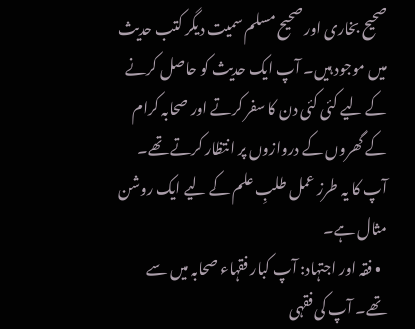صحیح بخاری اور صحیح مسلم سمیت دیگر کتب حدیث میں موجود ہیں۔ آپ ایک حدیث کو حاصل کرنے کے لیے کئی کئی دن کا سفر کرتے اور صحابہ کرام کے گھروں کے دروازوں پر انتظار کرتے تھے۔ آپ کا یہ طرز عمل طلبِ علم کے لیے ایک روشن مثال ہے۔
  • فقہ اور اجتہاد: آپ کبار فقہاء صحابہ میں سے تھے۔ آپ کی فقہی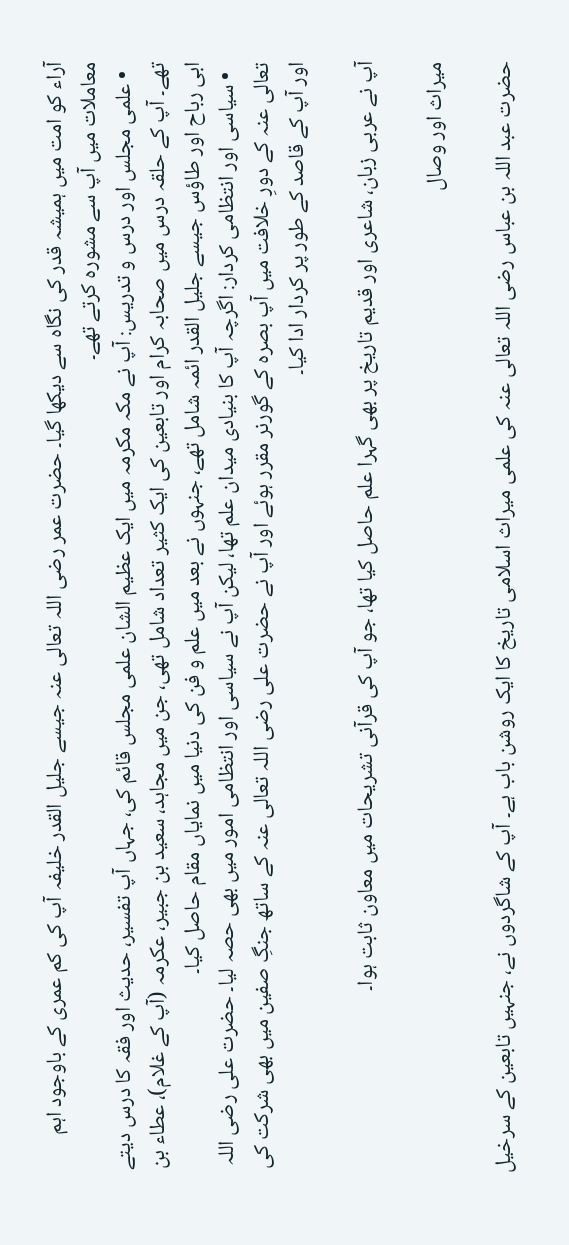آراء کو امت میں ہمیشہ قدر کی نگاہ سے دیکھا گیا۔ حضرت عمر رضی اللہ تعالی عنہ جیسے جلیل القدر خلیفہ آپ کی کم عمری کے باوجود اہم معاملات میں آپ سے مشورہ کرتے تھے۔
  • علمی مجلس اور درس و تدریس: آپ نے مکہ مکرمہ میں ایک عظیم الشان علمی مجلس قائم کی، جہاں آپ تفسیر، حدیث اور فقہ کا درس دیتے تھے۔ آپ کے حلقہ درس میں صحابہ کرام اور تابعین کی ایک کثیر تعداد شامل تھی، جن میں مجاہد، سعید بن جبیر، عکرمہ (آپ کے غلام)، عطاء بن ابی رباح اور طاؤس جیسے جلیل القدر ائمہ شامل تھے، جنہوں نے بعد میں علم و فن کی دنیا میں نمایاں مقام حاصل کیا۔
  • سیاسی اور انتظامی کردار: اگرچہ آپ کا بنیادی میدان علم تھا، لیکن آپ نے سیاسی اور انتظامی امور میں بھی حصہ لیا۔ حضرت علی رضی اللہ تعالی عنہ کے دورِ خلافت میں آپ بصرہ کے گورنر مقرر ہوئے اور آپ نے حضرت علی رضی اللہ تعالی عنہ کے ساتھ جنگِ صفین میں بھی شرکت کی اور آپ کے قاصد کے طور پر کردار ادا کیا۔

آپ نے عربی زبان، شاعری اور قدیم تاریخ پر بھی گہرا علم حاصل کیا تھا، جو آپ کی قرآنی تشریحات میں معاون ثابت ہوا۔

میراث اور وصال

حضرت عبد اللہ بن عباس رضی اللہ تعالی عنہ کی علمی میراث اسلامی تاریخ کا ایک روشن باب ہے۔ آپ کے شاگردوں نے، جنہیں تابعین کے سرخیل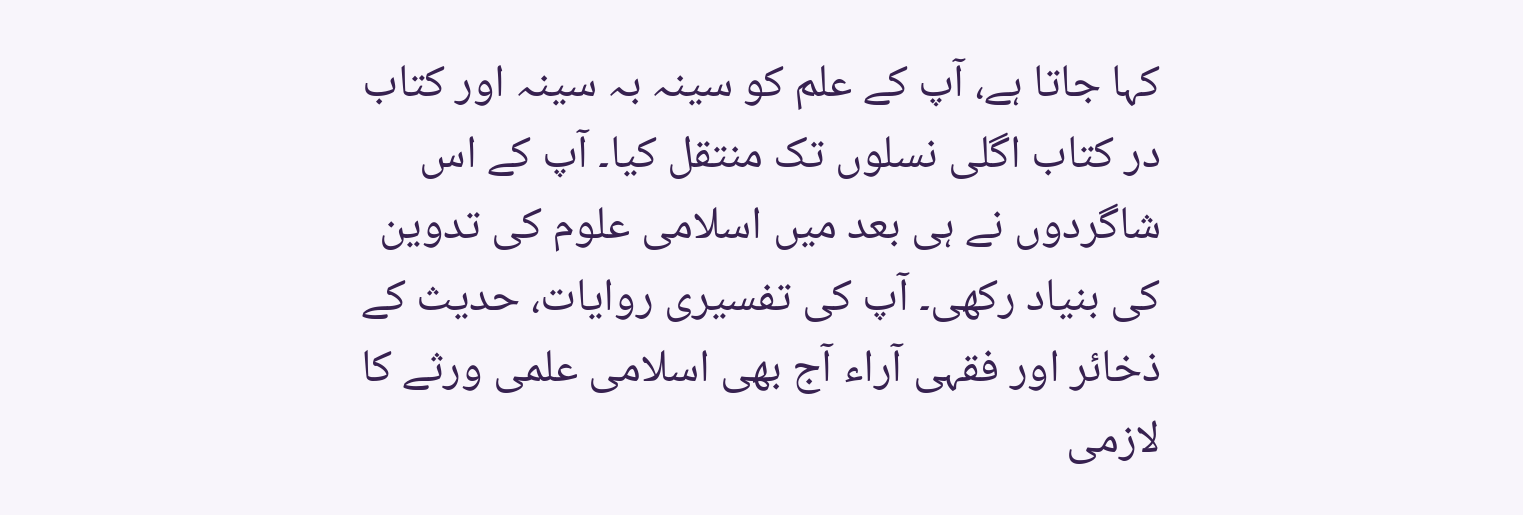کہا جاتا ہے، آپ کے علم کو سینہ بہ سینہ اور کتاب در کتاب اگلی نسلوں تک منتقل کیا۔ آپ کے اس شاگردوں نے ہی بعد میں اسلامی علوم کی تدوین کی بنیاد رکھی۔ آپ کی تفسیری روایات، حدیث کے ذخائر اور فقہی آراء آج بھی اسلامی علمی ورثے کا لازمی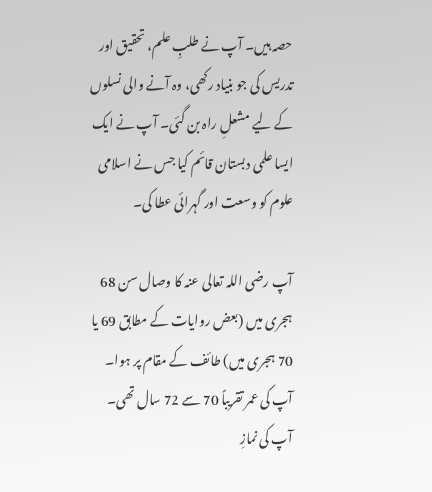حصہ ہیں۔ آپ نے طلبِ علم، تحقیق اور تدریس کی جو بنیاد رکھی، وہ آنے والی نسلوں کے لیے مشعلِ راہ بن گئی۔ آپ نے ایک ایسا علمی دبستان قائم کیا جس نے اسلامی علوم کو وسعت اور گہرائی عطا کی۔

آپ رضی اللہ تعالی عنہ کا وصال سن 68 ہجری میں (بعض روایات کے مطابق 69 یا 70 ہجری میں) طائف کے مقام پر ہوا۔ آپ کی عمر تقریباً 70 سے 72 سال تھی۔ آپ کی نمازِ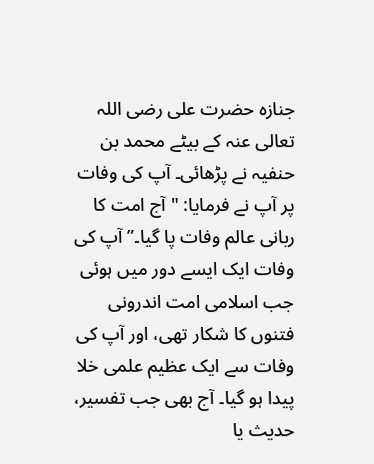جنازہ حضرت علی رضی اللہ تعالی عنہ کے بیٹے محمد بن حنفیہ نے پڑھائی۔ آپ کی وفات پر آپ نے فرمایا: "آج امت کا ربانی عالم وفات پا گیا۔” آپ کی وفات ایک ایسے دور میں ہوئی جب اسلامی امت اندرونی فتنوں کا شکار تھی، اور آپ کی وفات سے ایک عظیم علمی خلا پیدا ہو گیا۔ آج بھی جب تفسیر، حدیث یا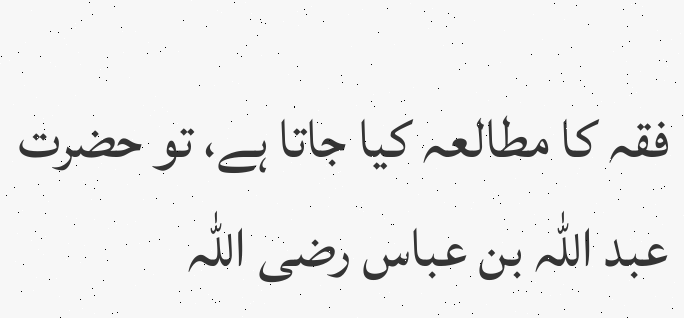فقہ کا مطالعہ کیا جاتا ہے، تو حضرت عبد اللہ بن عباس رضی اللہ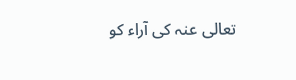تعالی عنہ کی آراء کو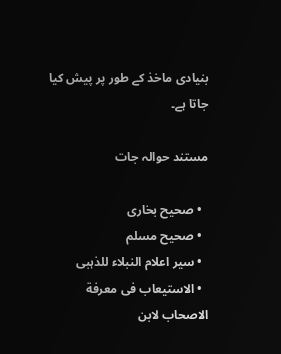بنیادی ماخذ کے طور پر پیش کیا جاتا ہے۔

مستند حوالہ جات

  • صحیح بخاری
  • صحیح مسلم
  • سیر اعلام النبلاء للذہبی
  • الاستیعاب فی معرفة الاصحاب لابن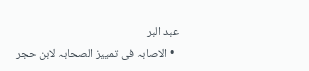عبد البر
  • الاصابہ فی تمییز الصحابہ لابن حجر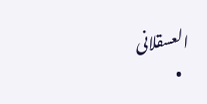العسقلانی
  •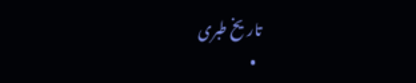تاریخ طبری
  •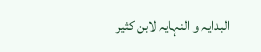البدایہ و النہایہ لابن کثیر